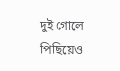দুই গোলে পিছিয়েও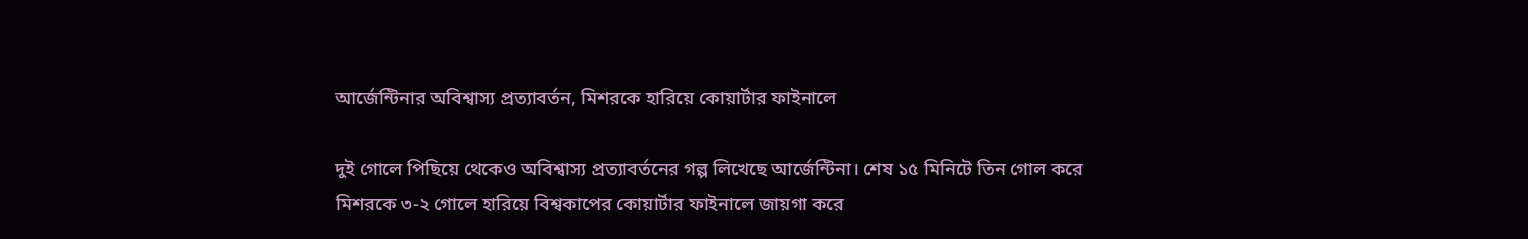আর্জেন্টিনার অবিশ্বাস্য প্রত্যাবর্তন, মিশরকে হারিয়ে কোয়ার্টার ফাইনালে

দুই গোলে পিছিয়ে থেকেও অবিশ্বাস্য প্রত্যাবর্তনের গল্প লিখেছে আর্জেন্টিনা। শেষ ১৫ মিনিটে তিন গোল করে মিশরকে ৩-২ গোলে হারিয়ে বিশ্বকাপের কোয়ার্টার ফাইনালে জায়গা করে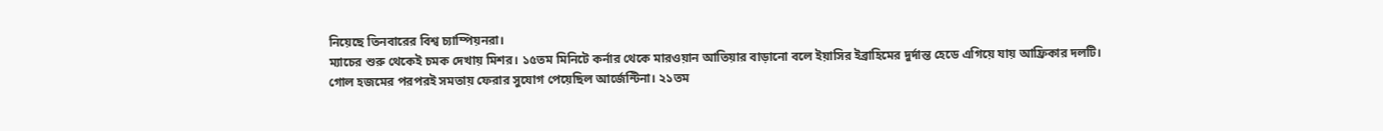নিয়েছে তিনবারের বিশ্ব চ্যাম্পিয়নরা।
ম্যাচের শুরু থেকেই চমক দেখায় মিশর। ১৫তম মিনিটে কর্নার থেকে মারওয়ান আতিয়ার বাড়ানো বলে ইয়াসির ইব্রাহিমের দুর্দান্ত হেডে এগিয়ে যায় আফ্রিকার দলটি।
গোল হজমের পরপরই সমতায় ফেরার সুযোগ পেয়েছিল আর্জেন্টিনা। ২১তম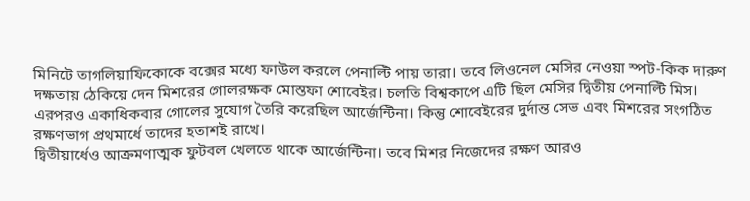মিনিটে তাগলিয়াফিকোকে বক্সের মধ্যে ফাউল করলে পেনাল্টি পায় তারা। তবে লিওনেল মেসির নেওয়া স্পট-কিক দারুণ দক্ষতায় ঠেকিয়ে দেন মিশরের গোলরক্ষক মোস্তফা শোবেইর। চলতি বিশ্বকাপে এটি ছিল মেসির দ্বিতীয় পেনাল্টি মিস।
এরপরও একাধিকবার গোলের সুযোগ তৈরি করেছিল আর্জেন্টিনা। কিন্তু শোবেইরের দুর্দান্ত সেভ এবং মিশরের সংগঠিত রক্ষণভাগ প্রথমার্ধে তাদের হতাশই রাখে।
দ্বিতীয়ার্ধেও আক্রমণাত্মক ফুটবল খেলতে থাকে আর্জেন্টিনা। তবে মিশর নিজেদের রক্ষণ আরও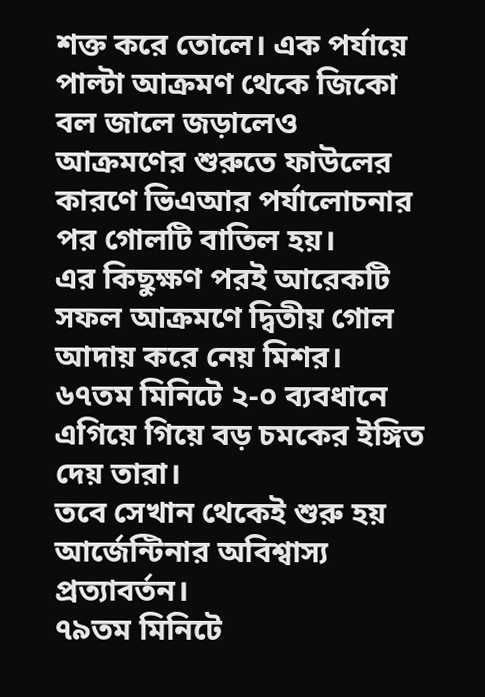শক্ত করে তোলে। এক পর্যায়ে পাল্টা আক্রমণ থেকে জিকো বল জালে জড়ালেও আক্রমণের শুরুতে ফাউলের কারণে ভিএআর পর্যালোচনার পর গোলটি বাতিল হয়।
এর কিছুক্ষণ পরই আরেকটি সফল আক্রমণে দ্বিতীয় গোল আদায় করে নেয় মিশর। ৬৭তম মিনিটে ২-০ ব্যবধানে এগিয়ে গিয়ে বড় চমকের ইঙ্গিত দেয় তারা।
তবে সেখান থেকেই শুরু হয় আর্জেন্টিনার অবিশ্বাস্য প্রত্যাবর্তন।
৭৯তম মিনিটে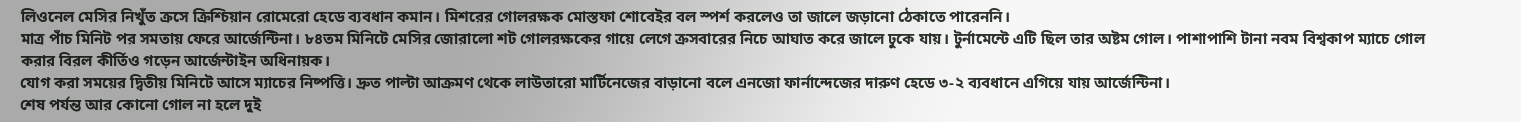লিওনেল মেসির নিখুঁত ক্রসে ক্রিশ্চিয়ান রোমেরো হেডে ব্যবধান কমান। মিশরের গোলরক্ষক মোস্তফা শোবেইর বল স্পর্শ করলেও তা জালে জড়ানো ঠেকাতে পারেননি।
মাত্র পাঁচ মিনিট পর সমতায় ফেরে আর্জেন্টিনা। ৮৪তম মিনিটে মেসির জোরালো শট গোলরক্ষকের গায়ে লেগে ক্রসবারের নিচে আঘাত করে জালে ঢুকে যায়। টুর্নামেন্টে এটি ছিল তার অষ্টম গোল। পাশাপাশি টানা নবম বিশ্বকাপ ম্যাচে গোল করার বিরল কীর্তিও গড়েন আর্জেন্টাইন অধিনায়ক।
যোগ করা সময়ের দ্বিতীয় মিনিটে আসে ম্যাচের নিষ্পত্তি। দ্রুত পাল্টা আক্রমণ থেকে লাউতারো মার্টিনেজের বাড়ানো বলে এনজো ফার্নান্দেজের দারুণ হেডে ৩-২ ব্যবধানে এগিয়ে যায় আর্জেন্টিনা।
শেষ পর্যন্ত আর কোনো গোল না হলে দুই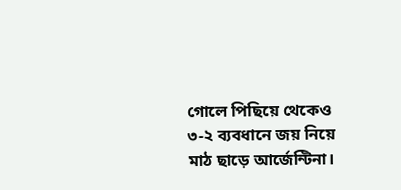গোলে পিছিয়ে থেকেও ৩-২ ব্যবধানে জয় নিয়ে মাঠ ছাড়ে আর্জেন্টিনা।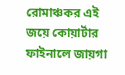রোমাঞ্চকর এই জয়ে কোয়ার্টার ফাইনালে জায়গা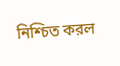নিশ্চিত করল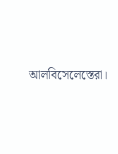আলবিসেলেস্তেরা।